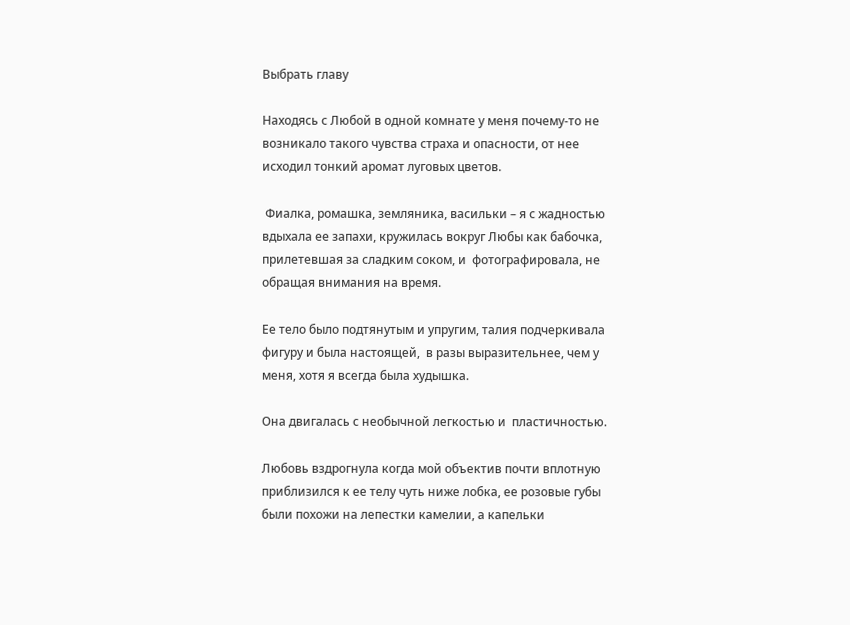Выбрать главу

Находясь с Любой в одной комнате у меня почему-то не возникало такого чувства страха и опасности, от нее исходил тонкий аромат луговых цветов.

 Фиалка, ромашка, земляника, васильки – я с жадностью вдыхала ее запахи, кружилась вокруг Любы как бабочка, прилетевшая за сладким соком, и  фотографировала, не обращая внимания на время.

Ее тело было подтянутым и упругим, талия подчеркивала  фигуру и была настоящей,  в разы выразительнее, чем у меня, хотя я всегда была худышка.

Она двигалась с необычной легкостью и  пластичностью.

Любовь вздрогнула когда мой объектив почти вплотную приблизился к ее телу чуть ниже лобка, ее розовые губы были похожи на лепестки камелии, а капельки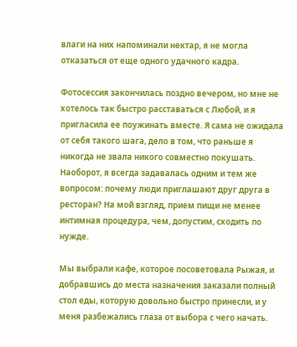влаги на них напоминали нектар, я не могла отказаться от еще одного удачного кадра.

Фотосессия закончилась поздно вечером, но мне не хотелось так быстро расставаться с Любой, и я пригласила ее поужинать вместе. Я сама не ожидала от себя такого шага, дело в том, что раньше я никогда не звала никого совместно покушать. Наоборот, я всегда задавалась одним и тем же вопросом: почему люди приглашают друг друга в ресторан? На мой взгляд, прием пищи не менее интимная процедура, чем, допустим, сходить по нужде.

Мы выбрали кафе, которое посоветовала Рыжая, и добравшись до места назначения заказали полный стол еды, которую довольно быстро принесли, и у меня разбежались глаза от выбора с чего начать.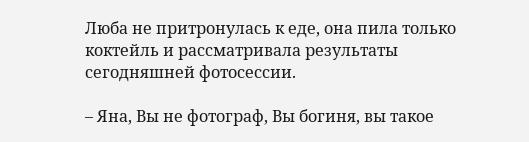Люба не притронулась к еде, она пила только коктейль и рассматривала результаты сегодняшней фотосессии.

– Яна, Вы не фотограф, Вы богиня, вы такое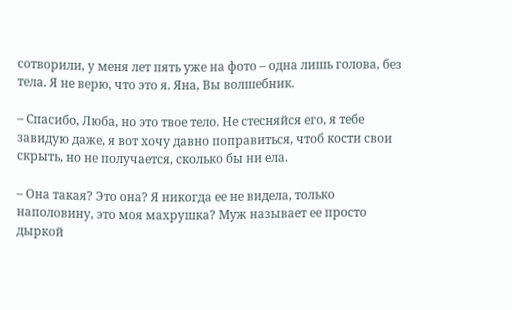сотворили, у меня лет пять уже на фото – одна лишь голова, без тела. Я не верю, что это я. Яна, Вы волшебник.

– Спасибо, Люба, но это твое тело. Не стесняйся его, я тебе завидую даже, я вот хочу давно поправиться, чтоб кости свои скрыть, но не получается, сколько бы ни ела.

– Она такая? Это она? Я никогда ее не видела, только наполовину, это моя махрушка? Муж называет ее просто дыркой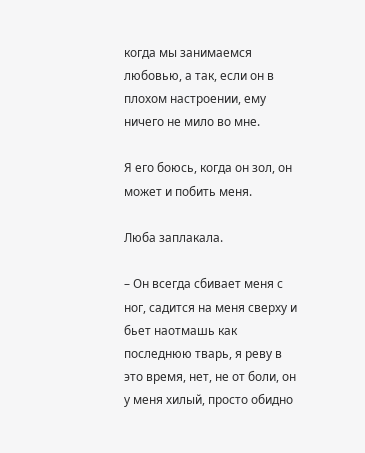когда мы занимаемся любовью, а так, если он в плохом настроении, ему ничего не мило во мне.

Я его боюсь, когда он зол, он может и побить меня.

Люба заплакала.

– Он всегда сбивает меня с ног, садится на меня сверху и бьет наотмашь как последнюю тварь, я реву в это время, нет, не от боли, он у меня хилый, просто обидно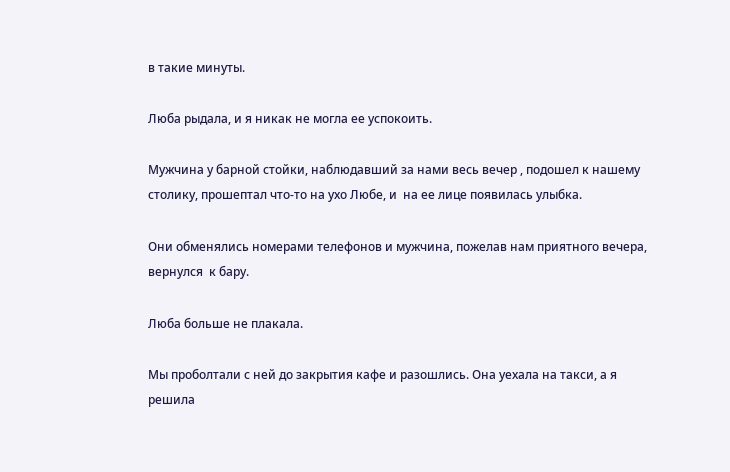в такие минуты.

Люба рыдала, и я никак не могла ее успокоить.

Мужчина у барной стойки, наблюдавший за нами весь вечер , подошел к нашему столику, прошептал что-то на ухо Любе, и  на ее лице появилась улыбка.

Они обменялись номерами телефонов и мужчина, пожелав нам приятного вечера, вернулся  к бару.

Люба больше не плакала.

Мы проболтали с ней до закрытия кафе и разошлись. Она уехала на такси, а я решила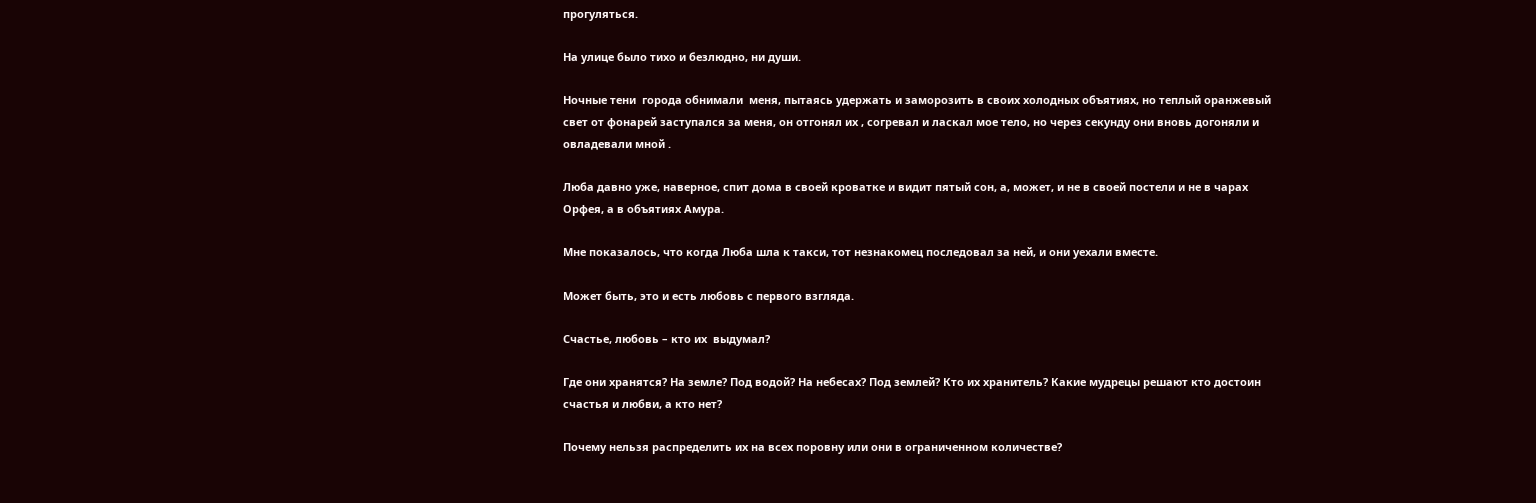прогуляться.

На улице было тихо и безлюдно, ни души.

Ночные тени  города обнимали  меня, пытаясь удержать и заморозить в своих холодных объятиях, но теплый оранжевый свет от фонарей заступался за меня, он отгонял их , согревал и ласкал мое тело, но через секунду они вновь догоняли и овладевали мной .

Люба давно уже, наверное, спит дома в своей кроватке и видит пятый сон, а, может, и не в своей постели и не в чарах Орфея, а в объятиях Амура.

Мне показалось, что когда Люба шла к такси, тот незнакомец последовал за ней, и они уехали вместе.

Может быть, это и есть любовь с первого взгляда.

Счастье, любовь – кто их  выдумал?

Где они хранятся? На земле? Под водой? На небесах? Под землей? Кто их хранитель? Какие мудрецы решают кто достоин счастья и любви, а кто нет?

Почему нельзя распределить их на всех поровну или они в ограниченном количестве?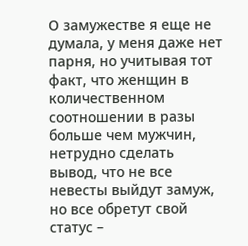О замужестве я еще не думала, у меня даже нет парня, но учитывая тот факт, что женщин в количественном соотношении в разы больше чем мужчин, нетрудно сделать вывод, что не все невесты выйдут замуж, но все обретут свой статус –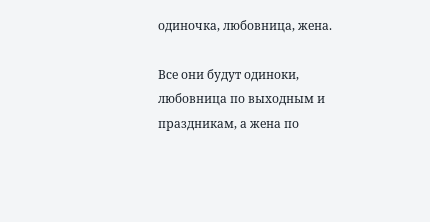одиночка, любовница, жена.

Все они будут одиноки, любовница по выходным и праздникам, а жена по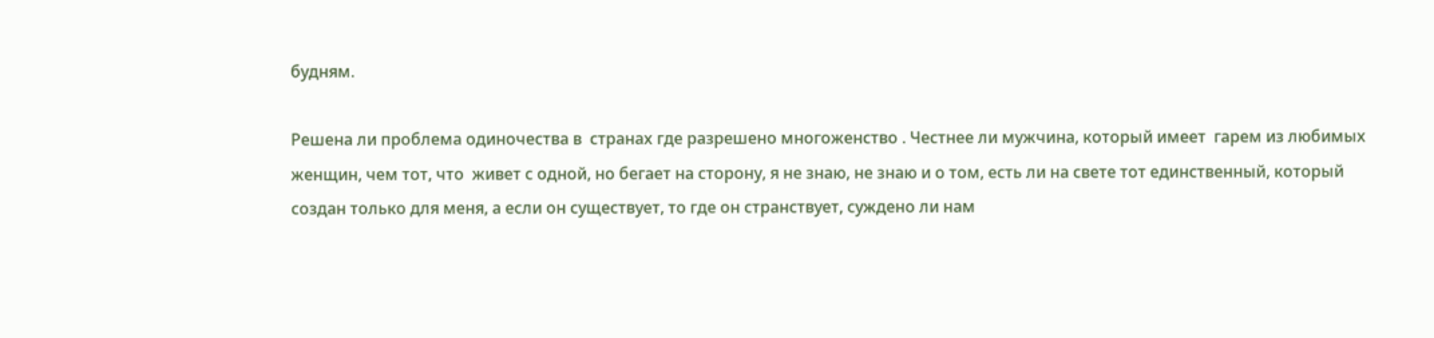будням.

Решена ли проблема одиночества в  странах где разрешено многоженство . Честнее ли мужчина, который имеет  гарем из любимых женщин, чем тот, что  живет с одной, но бегает на сторону, я не знаю, не знаю и о том, есть ли на свете тот единственный, который создан только для меня, а если он существует, то где он странствует, суждено ли нам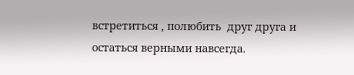встретиться , полюбить  друг друга и остаться верными навсегда.